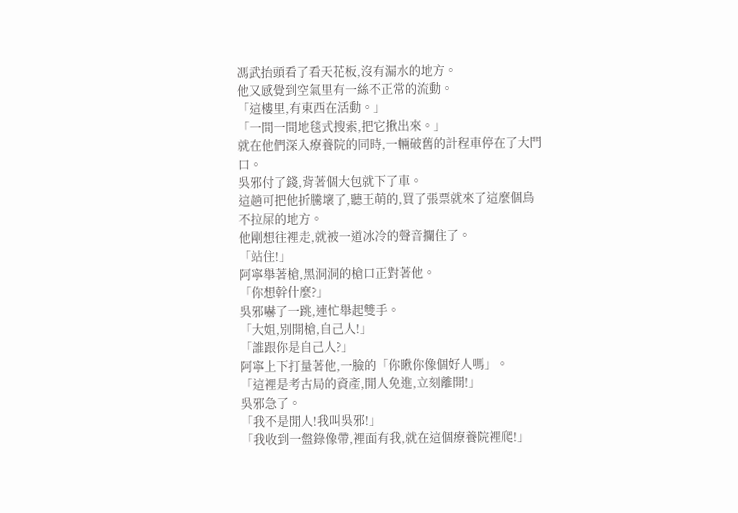馮武抬頭看了看天花板,沒有漏水的地方。
他又感覺到空氣里有一絲不正常的流動。
「這樓里,有東西在活動。」
「一間一間地毯式搜索,把它揪出來。」
就在他們深入療養院的同時,一輛破舊的計程車停在了大門口。
吳邪付了錢,背著個大包就下了車。
這趟可把他折騰壞了,聽王萌的,買了張票就來了這麼個鳥不拉屎的地方。
他剛想往裡走,就被一道冰冷的聲音攔住了。
「站住!」
阿寧舉著槍,黑洞洞的槍口正對著他。
「你想幹什麼?」
吳邪嚇了一跳,連忙舉起雙手。
「大姐,別開槍,自己人!」
「誰跟你是自己人?」
阿寧上下打量著他,一臉的「你瞅你像個好人嗎」。
「這裡是考古局的資產,閒人免進,立刻離開!」
吳邪急了。
「我不是閒人!我叫吳邪!」
「我收到一盤錄像帶,裡面有我,就在這個療養院裡爬!」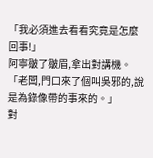「我必須進去看看究竟是怎麼回事!」
阿寧皺了皺眉,拿出對講機。
「老闆,門口來了個叫吳邪的,說是為錄像帶的事來的。」
對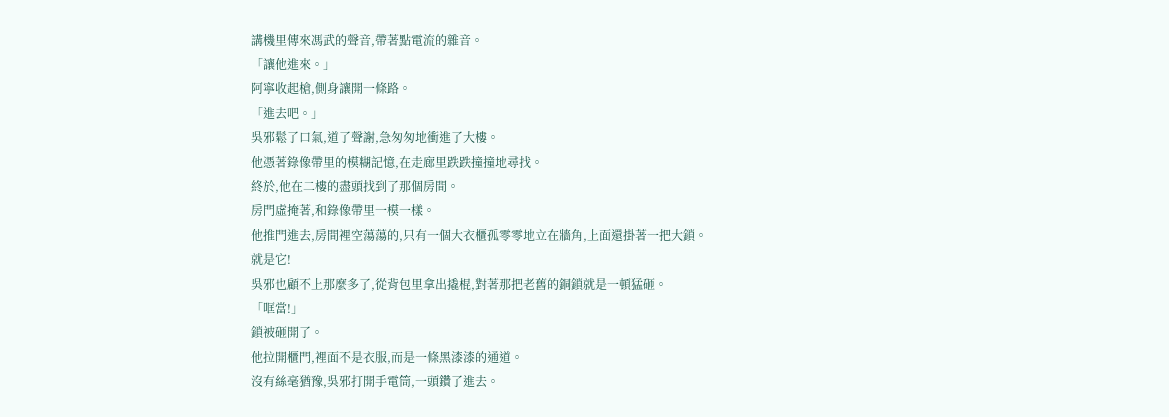講機里傳來馮武的聲音,帶著點電流的雜音。
「讓他進來。」
阿寧收起槍,側身讓開一條路。
「進去吧。」
吳邪鬆了口氣,道了聲謝,急匆匆地衝進了大樓。
他憑著錄像帶里的模糊記憶,在走廊里跌跌撞撞地尋找。
終於,他在二樓的盡頭找到了那個房間。
房門虛掩著,和錄像帶里一模一樣。
他推門進去,房間裡空蕩蕩的,只有一個大衣櫃孤零零地立在牆角,上面還掛著一把大鎖。
就是它!
吳邪也顧不上那麼多了,從背包里拿出撬棍,對著那把老舊的銅鎖就是一頓猛砸。
「哐當!」
鎖被砸開了。
他拉開櫃門,裡面不是衣服,而是一條黑漆漆的通道。
沒有絲毫猶豫,吳邪打開手電筒,一頭鑽了進去。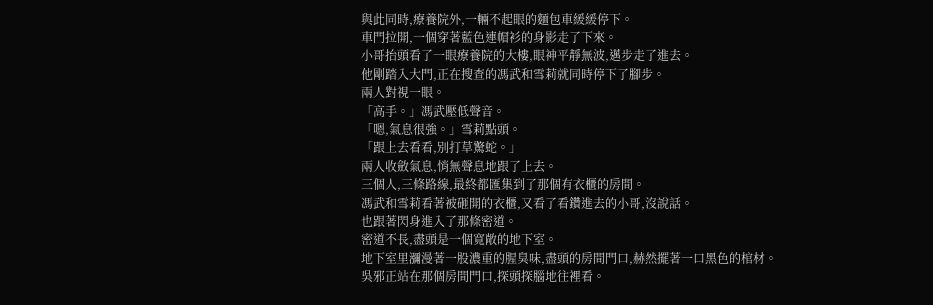與此同時,療養院外,一輛不起眼的麵包車緩緩停下。
車門拉開,一個穿著藍色連帽衫的身影走了下來。
小哥抬頭看了一眼療養院的大樓,眼神平靜無波,邁步走了進去。
他剛踏入大門,正在搜查的馮武和雪莉就同時停下了腳步。
兩人對視一眼。
「高手。」馮武壓低聲音。
「嗯,氣息很強。」雪莉點頭。
「跟上去看看,別打草驚蛇。」
兩人收斂氣息,悄無聲息地跟了上去。
三個人,三條路線,最終都匯集到了那個有衣櫃的房間。
馮武和雪莉看著被砸開的衣櫃,又看了看鑽進去的小哥,沒說話。
也跟著閃身進入了那條密道。
密道不長,盡頭是一個寬敞的地下室。
地下室里瀰漫著一股濃重的腥臭味,盡頭的房間門口,赫然擺著一口黑色的棺材。
吳邪正站在那個房間門口,探頭探腦地往裡看。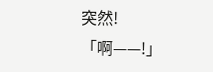突然!
「啊——!」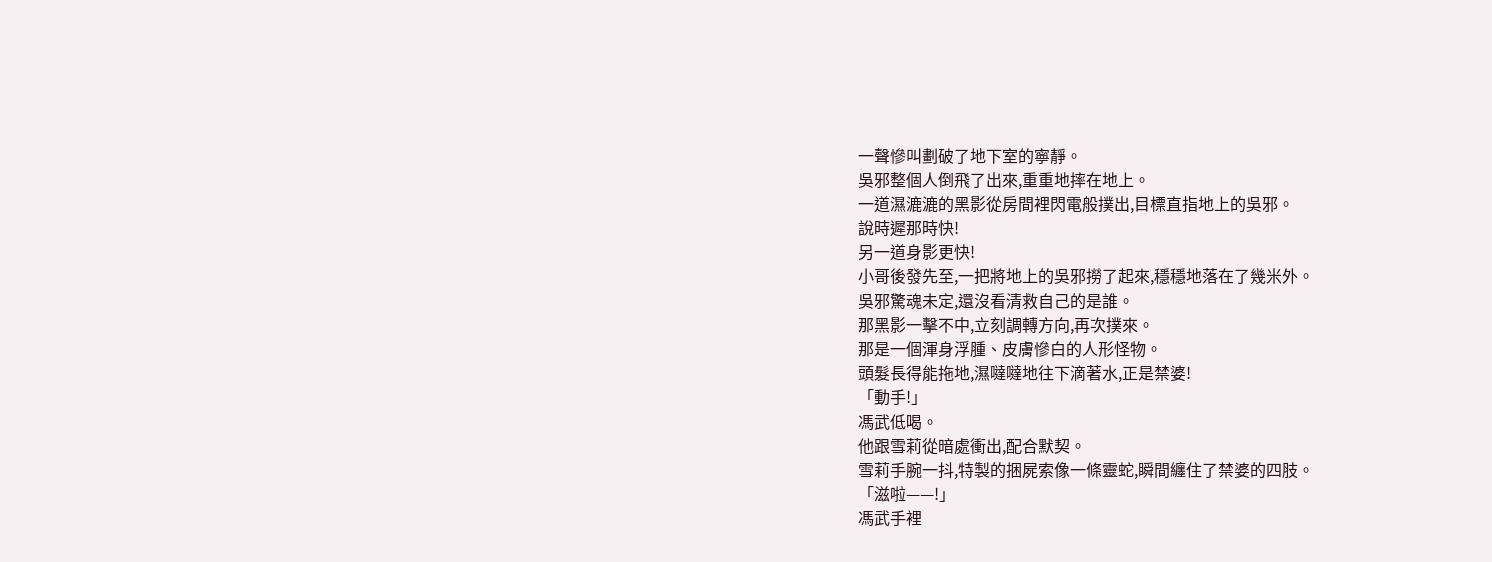一聲慘叫劃破了地下室的寧靜。
吳邪整個人倒飛了出來,重重地摔在地上。
一道濕漉漉的黑影從房間裡閃電般撲出,目標直指地上的吳邪。
說時遲那時快!
另一道身影更快!
小哥後發先至,一把將地上的吳邪撈了起來,穩穩地落在了幾米外。
吳邪驚魂未定,還沒看清救自己的是誰。
那黑影一擊不中,立刻調轉方向,再次撲來。
那是一個渾身浮腫、皮膚慘白的人形怪物。
頭髮長得能拖地,濕噠噠地往下滴著水,正是禁婆!
「動手!」
馮武低喝。
他跟雪莉從暗處衝出,配合默契。
雪莉手腕一抖,特製的捆屍索像一條靈蛇,瞬間纏住了禁婆的四肢。
「滋啦——!」
馮武手裡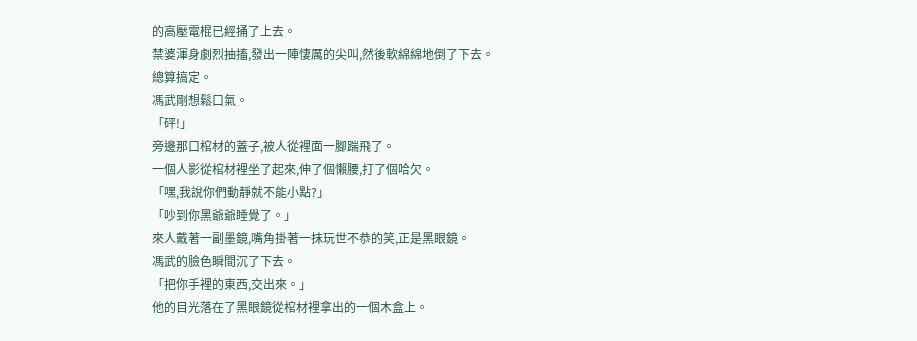的高壓電棍已經捅了上去。
禁婆渾身劇烈抽搐,發出一陣悽厲的尖叫,然後軟綿綿地倒了下去。
總算搞定。
馮武剛想鬆口氣。
「砰!」
旁邊那口棺材的蓋子,被人從裡面一腳踹飛了。
一個人影從棺材裡坐了起來,伸了個懶腰,打了個哈欠。
「嘿,我說你們動靜就不能小點?」
「吵到你黑爺爺睡覺了。」
來人戴著一副墨鏡,嘴角掛著一抹玩世不恭的笑,正是黑眼鏡。
馮武的臉色瞬間沉了下去。
「把你手裡的東西,交出來。」
他的目光落在了黑眼鏡從棺材裡拿出的一個木盒上。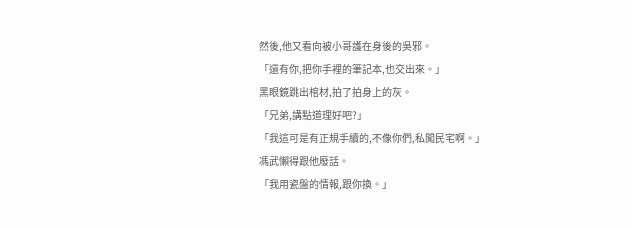然後,他又看向被小哥護在身後的吳邪。
「還有你,把你手裡的筆記本,也交出來。」
黑眼鏡跳出棺材,拍了拍身上的灰。
「兄弟,講點道理好吧?」
「我這可是有正規手續的,不像你們,私闖民宅啊。」
馮武懶得跟他廢話。
「我用瓷盤的情報,跟你換。」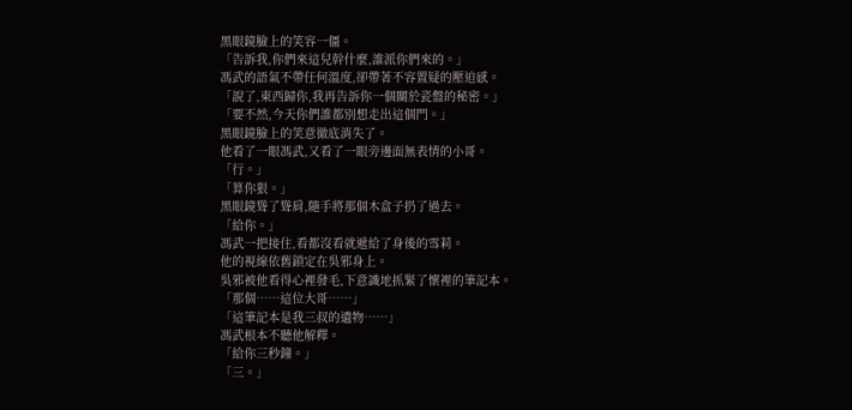黑眼鏡臉上的笑容一僵。
「告訴我,你們來這兒幹什麼,誰派你們來的。」
馮武的語氣不帶任何溫度,卻帶著不容置疑的壓迫感。
「說了,東西歸你,我再告訴你一個關於瓷盤的秘密。」
「要不然,今天你們誰都別想走出這個門。」
黑眼鏡臉上的笑意徹底消失了。
他看了一眼馮武,又看了一眼旁邊面無表情的小哥。
「行。」
「算你狠。」
黑眼鏡聳了聳肩,隨手將那個木盒子扔了過去。
「給你。」
馮武一把接住,看都沒看就遞給了身後的雪莉。
他的視線依舊鎖定在吳邪身上。
吳邪被他看得心裡發毛,下意識地抓緊了懷裡的筆記本。
「那個……這位大哥……」
「這筆記本是我三叔的遺物……」
馮武根本不聽他解釋。
「給你三秒鐘。」
「三。」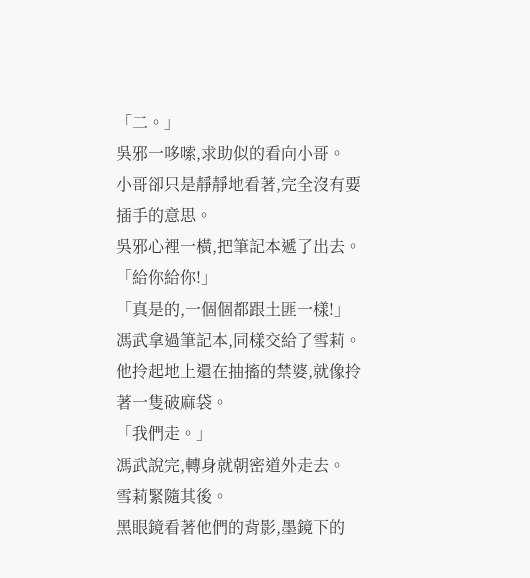「二。」
吳邪一哆嗦,求助似的看向小哥。
小哥卻只是靜靜地看著,完全沒有要插手的意思。
吳邪心裡一橫,把筆記本遞了出去。
「給你給你!」
「真是的,一個個都跟土匪一樣!」
馮武拿過筆記本,同樣交給了雪莉。
他拎起地上還在抽搐的禁婆,就像拎著一隻破麻袋。
「我們走。」
馮武說完,轉身就朝密道外走去。
雪莉緊隨其後。
黑眼鏡看著他們的背影,墨鏡下的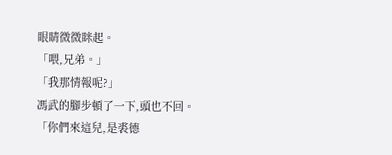眼睛微微眯起。
「喂,兄弟。」
「我那情報呢?」
馮武的腳步頓了一下,頭也不回。
「你們來這兒,是裘德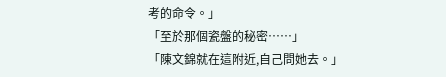考的命令。」
「至於那個瓷盤的秘密……」
「陳文錦就在這附近,自己問她去。」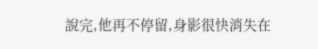說完,他再不停留,身影很快消失在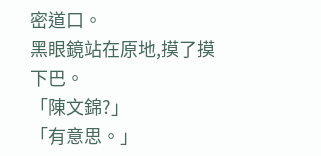密道口。
黑眼鏡站在原地,摸了摸下巴。
「陳文錦?」
「有意思。」